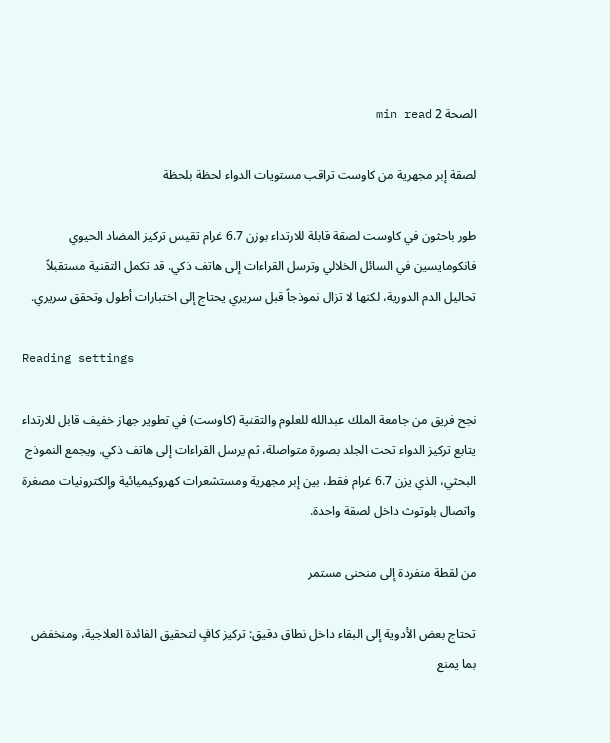الصحة 2 min read

لصقة إبر مجهرية من كاوست تراقب مستويات الدواء لحظة بلحظة

طور باحثون في كاوست لصقة قابلة للارتداء بوزن 6.7 غرام تقيس تركيز المضاد الحيوي فانكومايسين في السائل الخلالي وترسل القراءات إلى هاتف ذكي. قد تكمل التقنية مستقبلاً تحاليل الدم الدورية، لكنها لا تزال نموذجاً قبل سريري يحتاج إلى اختبارات أطول وتحقق سريري.

Reading settings

نجح فريق من جامعة الملك عبدالله للعلوم والتقنية (كاوست) في تطوير جهاز خفيف قابل للارتداء يتابع تركيز الدواء تحت الجلد بصورة متواصلة، ثم يرسل القراءات إلى هاتف ذكي. ويجمع النموذج البحثي، الذي يزن 6.7 غرام فقط، بين إبر مجهرية ومستشعرات كهروكيميائية وإلكترونيات مصغرة واتصال بلوتوث داخل لصقة واحدة.

من لقطة منفردة إلى منحنى مستمر

تحتاج بعض الأدوية إلى البقاء داخل نطاق دقيق: تركيز كافٍ لتحقيق الفائدة العلاجية، ومنخفض بما يمنع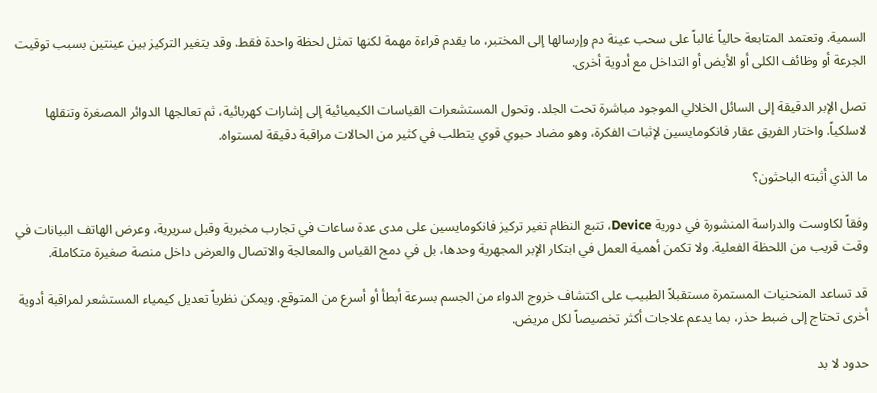السمية. وتعتمد المتابعة حالياً غالباً على سحب عينة دم وإرسالها إلى المختبر، ما يقدم قراءة مهمة لكنها تمثل لحظة واحدة فقط. وقد يتغير التركيز بين عينتين بسبب توقيت الجرعة أو وظائف الكلى أو الأيض أو التداخل مع أدوية أخرى.

تصل الإبر الدقيقة إلى السائل الخلالي الموجود مباشرة تحت الجلد. وتحول المستشعرات القياسات الكيميائية إلى إشارات كهربائية، ثم تعالجها الدوائر المصغرة وتنقلها لاسلكياً. واختار الفريق عقار فانكومايسين لإثبات الفكرة، وهو مضاد حيوي قوي يتطلب في كثير من الحالات مراقبة دقيقة لمستواه.

ما الذي أثبته الباحثون؟

وفقاً لكاوست والدراسة المنشورة في دورية Device، تتبع النظام تغير تركيز فانكومايسين على مدى عدة ساعات في تجارب مخبرية وقبل سريرية، وعرض الهاتف البيانات في وقت قريب من اللحظة الفعلية. ولا تكمن أهمية العمل في ابتكار الإبر المجهرية وحدها، بل في دمج القياس والمعالجة والاتصال والعرض داخل منصة صغيرة متكاملة.

قد تساعد المنحنيات المستمرة مستقبلاً الطبيب على اكتشاف خروج الدواء من الجسم بسرعة أبطأ أو أسرع من المتوقع. ويمكن نظرياً تعديل كيمياء المستشعر لمراقبة أدوية أخرى تحتاج إلى ضبط حذر، بما يدعم علاجات أكثر تخصيصاً لكل مريض.

حدود لا بد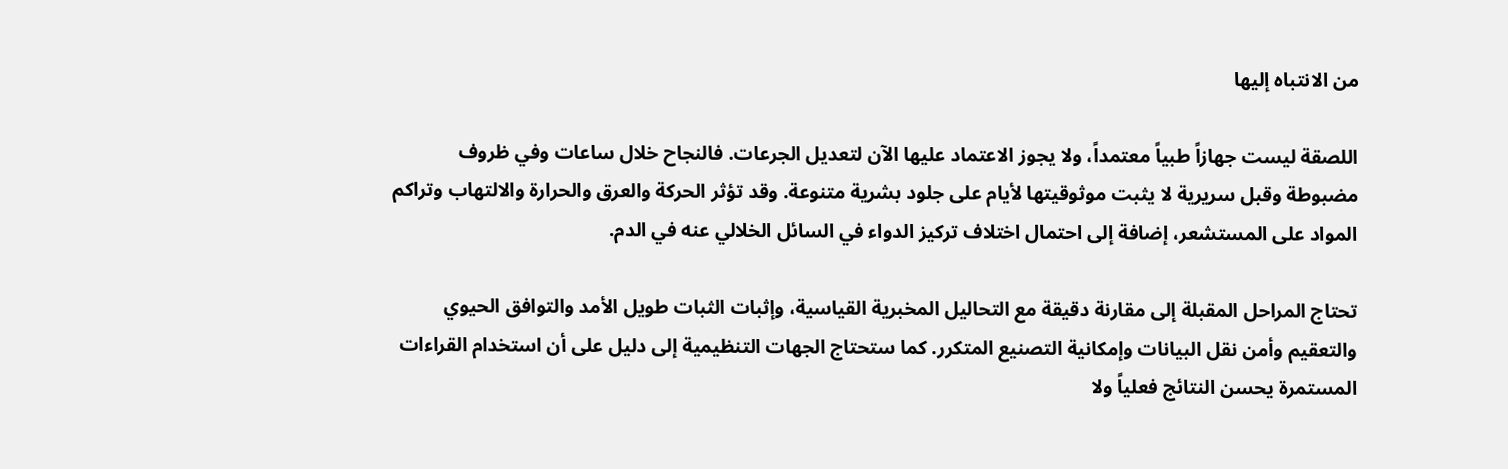من الانتباه إليها

اللصقة ليست جهازاً طبياً معتمداً، ولا يجوز الاعتماد عليها الآن لتعديل الجرعات. فالنجاح خلال ساعات وفي ظروف مضبوطة وقبل سريرية لا يثبت موثوقيتها لأيام على جلود بشرية متنوعة. وقد تؤثر الحركة والعرق والحرارة والالتهاب وتراكم المواد على المستشعر، إضافة إلى احتمال اختلاف تركيز الدواء في السائل الخلالي عنه في الدم.

تحتاج المراحل المقبلة إلى مقارنة دقيقة مع التحاليل المخبرية القياسية، وإثبات الثبات طويل الأمد والتوافق الحيوي والتعقيم وأمن نقل البيانات وإمكانية التصنيع المتكرر. كما ستحتاج الجهات التنظيمية إلى دليل على أن استخدام القراءات المستمرة يحسن النتائج فعلياً ولا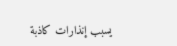يسبب إنذارات كاذبة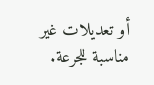أو تعديلات غير مناسبة للجرعة.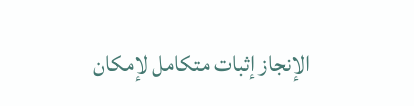الإنجاز إثبات متكامل لإمكان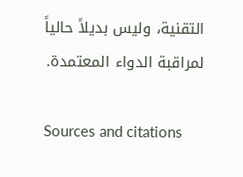التقنية، وليس بديلاً حالياً لمراقبة الدواء المعتمدة.

Sources and citations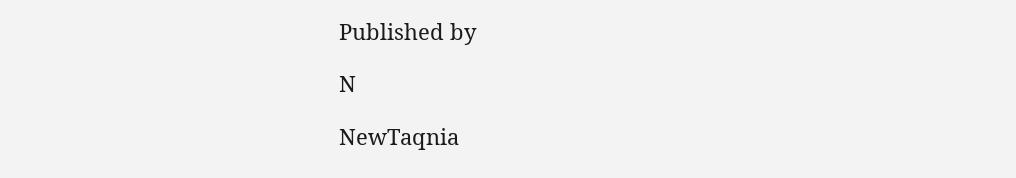Published by

N

NewTaqnia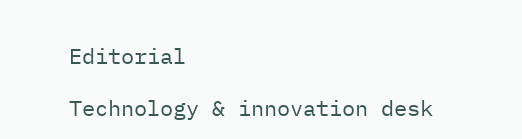Editorial

Technology & innovation desk